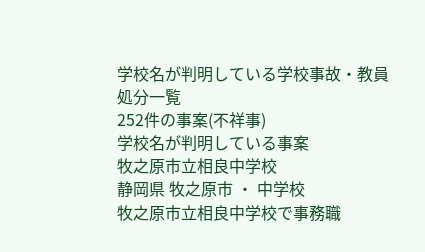学校名が判明している学校事故・教員処分一覧
252件の事案(不祥事)
学校名が判明している事案
牧之原市立相良中学校
静岡県 牧之原市 ・ 中学校
牧之原市立相良中学校で事務職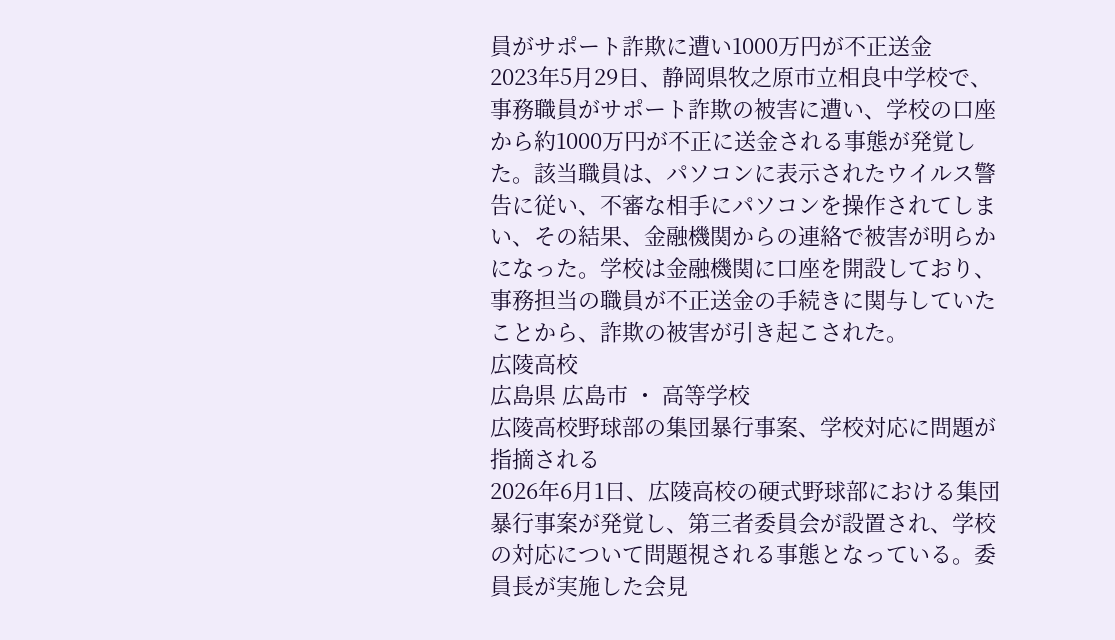員がサポート詐欺に遭い1000万円が不正送金
2023年5月29日、静岡県牧之原市立相良中学校で、事務職員がサポート詐欺の被害に遭い、学校の口座から約1000万円が不正に送金される事態が発覚した。該当職員は、パソコンに表示されたウイルス警告に従い、不審な相手にパソコンを操作されてしまい、その結果、金融機関からの連絡で被害が明らかになった。学校は金融機関に口座を開設しており、事務担当の職員が不正送金の手続きに関与していたことから、詐欺の被害が引き起こされた。
広陵高校
広島県 広島市 ・ 高等学校
広陵高校野球部の集団暴行事案、学校対応に問題が指摘される
2026年6月1日、広陵高校の硬式野球部における集団暴行事案が発覚し、第三者委員会が設置され、学校の対応について問題視される事態となっている。委員長が実施した会見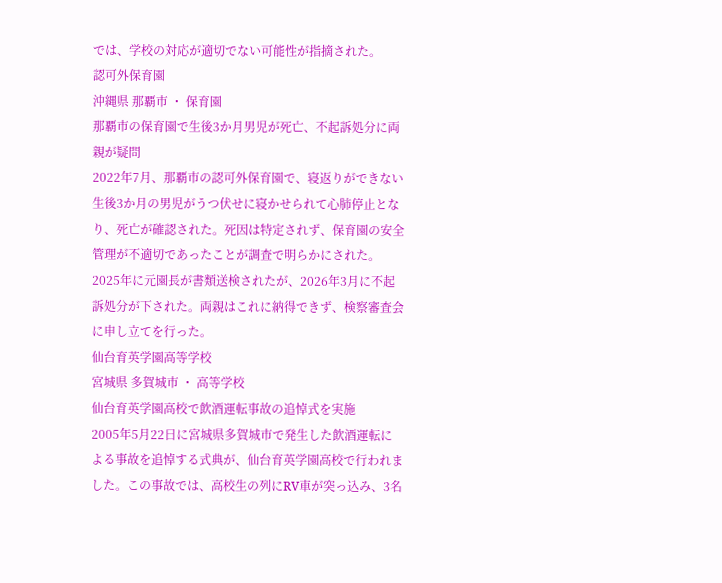では、学校の対応が適切でない可能性が指摘された。
認可外保育園
沖縄県 那覇市 ・ 保育園
那覇市の保育園で生後3か月男児が死亡、不起訴処分に両親が疑問
2022年7月、那覇市の認可外保育園で、寝返りができない生後3か月の男児がうつ伏せに寝かせられて心肺停止となり、死亡が確認された。死因は特定されず、保育園の安全管理が不適切であったことが調査で明らかにされた。2025年に元園長が書類送検されたが、2026年3月に不起訴処分が下された。両親はこれに納得できず、検察審査会に申し立てを行った。
仙台育英学園高等学校
宮城県 多賀城市 ・ 高等学校
仙台育英学園高校で飲酒運転事故の追悼式を実施
2005年5月22日に宮城県多賀城市で発生した飲酒運転による事故を追悼する式典が、仙台育英学園高校で行われました。この事故では、高校生の列にRV車が突っ込み、3名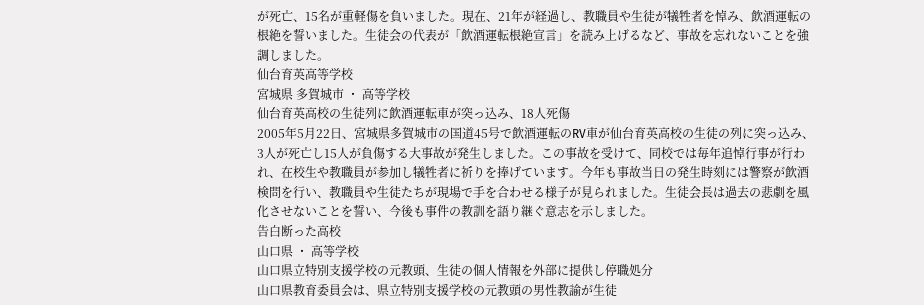が死亡、15名が重軽傷を負いました。現在、21年が経過し、教職員や生徒が犠牲者を悼み、飲酒運転の根絶を誓いました。生徒会の代表が「飲酒運転根絶宣言」を読み上げるなど、事故を忘れないことを強調しました。
仙台育英高等学校
宮城県 多賀城市 ・ 高等学校
仙台育英高校の生徒列に飲酒運転車が突っ込み、18人死傷
2005年5月22日、宮城県多賀城市の国道45号で飲酒運転のRV車が仙台育英高校の生徒の列に突っ込み、3人が死亡し15人が負傷する大事故が発生しました。この事故を受けて、同校では毎年追悼行事が行われ、在校生や教職員が参加し犠牲者に祈りを捧げています。今年も事故当日の発生時刻には警察が飲酒検問を行い、教職員や生徒たちが現場で手を合わせる様子が見られました。生徒会長は過去の悲劇を風化させないことを誓い、今後も事件の教訓を語り継ぐ意志を示しました。
告白断った高校
山口県 ・ 高等学校
山口県立特別支援学校の元教頭、生徒の個人情報を外部に提供し停職処分
山口県教育委員会は、県立特別支援学校の元教頭の男性教諭が生徒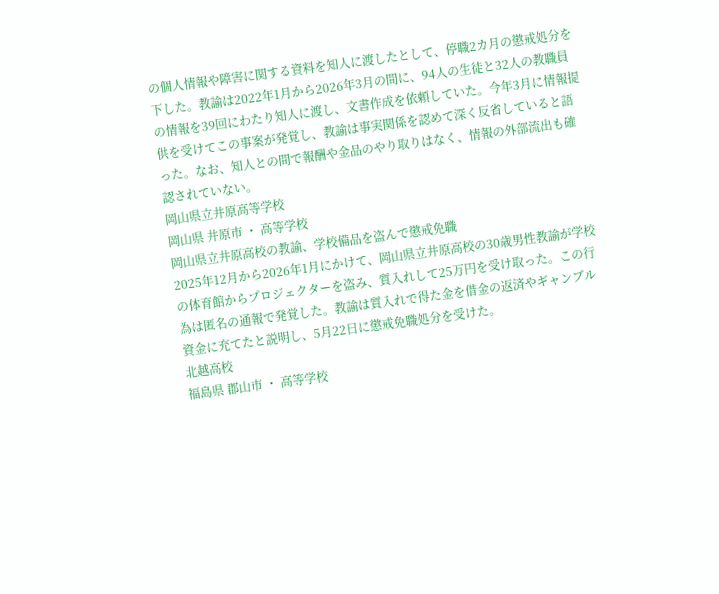の個人情報や障害に関する資料を知人に渡したとして、停職2カ月の懲戒処分を下した。教諭は2022年1月から2026年3月の間に、94人の生徒と32人の教職員の情報を39回にわたり知人に渡し、文書作成を依頼していた。今年3月に情報提供を受けてこの事案が発覚し、教諭は事実関係を認めて深く反省していると語った。なお、知人との間で報酬や金品のやり取りはなく、情報の外部流出も確認されていない。
岡山県立井原高等学校
岡山県 井原市 ・ 高等学校
岡山県立井原高校の教諭、学校備品を盗んで懲戒免職
2025年12月から2026年1月にかけて、岡山県立井原高校の30歳男性教諭が学校の体育館からプロジェクターを盗み、質入れして25万円を受け取った。この行為は匿名の通報で発覚した。教諭は質入れで得た金を借金の返済やギャンブル資金に充てたと説明し、5月22日に懲戒免職処分を受けた。
北越高校
福島県 郡山市 ・ 高等学校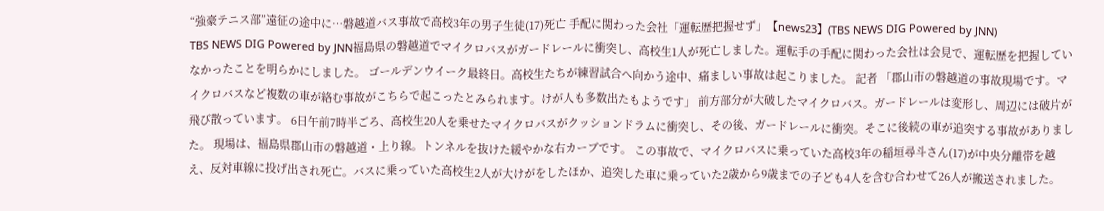“強豪テニス部”遠征の途中に…磐越道バス事故で高校3年の男子生徒(17)死亡 手配に関わった会社「運転歴把握せず」【news23】(TBS NEWS DIG Powered by JNN)
TBS NEWS DIG Powered by JNN福島県の磐越道でマイクロバスがガードレールに衝突し、高校生1人が死亡しました。運転手の手配に関わった会社は会見で、運転歴を把握していなかったことを明らかにしました。 ゴールデンウイーク最終日。高校生たちが練習試合へ向かう途中、痛ましい事故は起こりました。 記者 「郡山市の磐越道の事故現場です。マイクロバスなど複数の車が絡む事故がこちらで起こったとみられます。けが人も多数出たもようです」 前方部分が大破したマイクロバス。ガードレールは変形し、周辺には破片が飛び散っています。 6日午前7時半ごろ、高校生20人を乗せたマイクロバスがクッションドラムに衝突し、その後、ガードレールに衝突。そこに後続の車が追突する事故がありました。 現場は、福島県郡山市の磐越道・上り線。トンネルを抜けた緩やかな右カーブです。 この事故で、マイクロバスに乗っていた高校3年の稲垣尋斗さん(17)が中央分離帯を越え、反対車線に投げ出され死亡。バスに乗っていた高校生2人が大けがをしたほか、追突した車に乗っていた2歳から9歳までの子ども4人を含む合わせて26人が搬送されました。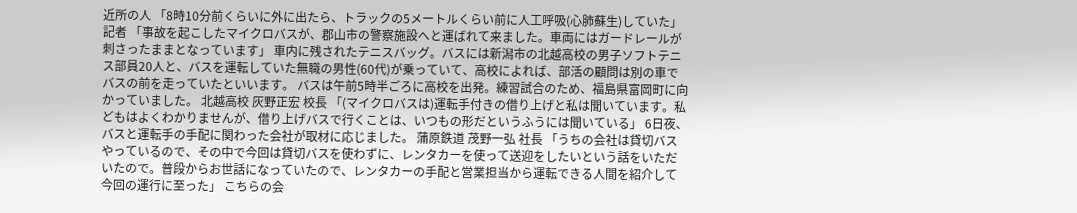近所の人 「8時10分前くらいに外に出たら、トラックの5メートルくらい前に人工呼吸(心肺蘇生)していた」 記者 「事故を起こしたマイクロバスが、郡山市の警察施設へと運ばれて来ました。車両にはガードレールが刺さったままとなっています」 車内に残されたテニスバッグ。バスには新潟市の北越高校の男子ソフトテニス部員20人と、バスを運転していた無職の男性(60代)が乗っていて、高校によれば、部活の顧問は別の車でバスの前を走っていたといいます。 バスは午前5時半ごろに高校を出発。練習試合のため、福島県富岡町に向かっていました。 北越高校 灰野正宏 校長 「(マイクロバスは)運転手付きの借り上げと私は聞いています。私どもはよくわかりませんが、借り上げバスで行くことは、いつもの形だというふうには聞いている」 6日夜、バスと運転手の手配に関わった会社が取材に応じました。 蒲原鉄道 茂野一弘 社長 「うちの会社は貸切バスやっているので、その中で今回は貸切バスを使わずに、レンタカーを使って送迎をしたいという話をいただいたので。普段からお世話になっていたので、レンタカーの手配と営業担当から運転できる人間を紹介して今回の運行に至った」 こちらの会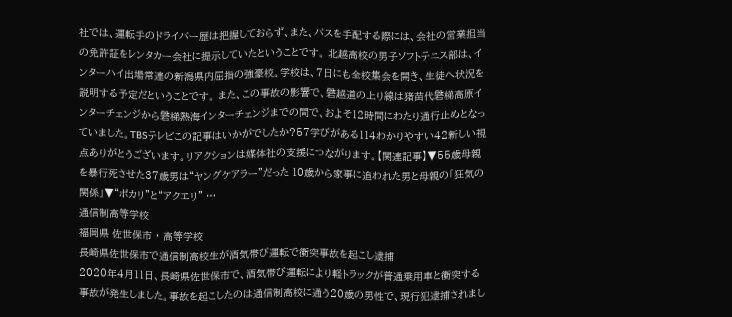社では、運転手のドライバー歴は把握しておらず、また、バスを手配する際には、会社の営業担当の免許証をレンタカー会社に提示していたということです。 北越高校の男子ソフトテニス部は、インターハイ出場常連の新潟県内屈指の強豪校。学校は、7日にも全校集会を開き、生徒へ状況を説明する予定だということです。 また、この事故の影響で、磐越道の上り線は猪苗代磐梯高原インターチェンジから磐梯熱海インターチェンジまでの間で、およそ12時間にわたり通行止めとなっていました。TBSテレビこの記事はいかがでしたか?57学びがある114わかりやすい42新しい視点ありがとうございます。リアクションは媒体社の支援につながります。【関連記事】▼55歳母親を暴行死させた37歳男は“ヤングケアラー”だった 10歳から家事に追われた男と母親の「狂気の関係」▼“ポカリ”と“アクエリ” …
通信制高等学校
福岡県 佐世保市 ・ 高等学校
長崎県佐世保市で通信制高校生が酒気帯び運転で衝突事故を起こし逮捕
2020年4月11日、長崎県佐世保市で、酒気帯び運転により軽トラックが普通乗用車と衝突する事故が発生しました。事故を起こしたのは通信制高校に通う20歳の男性で、現行犯逮捕されまし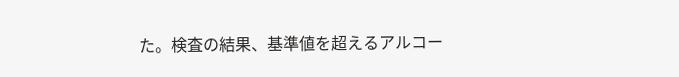た。検査の結果、基準値を超えるアルコー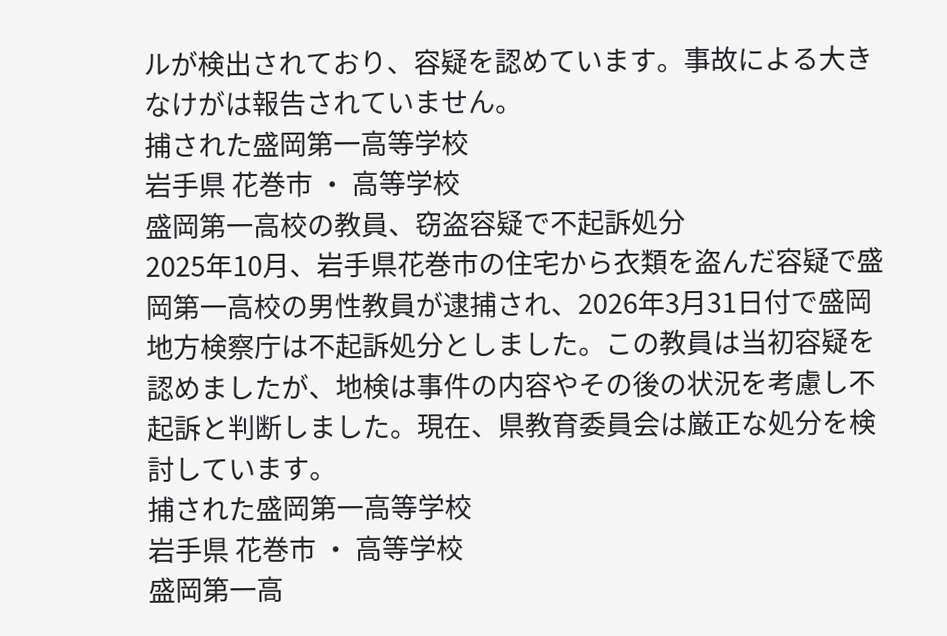ルが検出されており、容疑を認めています。事故による大きなけがは報告されていません。
捕された盛岡第一高等学校
岩手県 花巻市 ・ 高等学校
盛岡第一高校の教員、窃盗容疑で不起訴処分
2025年10月、岩手県花巻市の住宅から衣類を盗んだ容疑で盛岡第一高校の男性教員が逮捕され、2026年3月31日付で盛岡地方検察庁は不起訴処分としました。この教員は当初容疑を認めましたが、地検は事件の内容やその後の状況を考慮し不起訴と判断しました。現在、県教育委員会は厳正な処分を検討しています。
捕された盛岡第一高等学校
岩手県 花巻市 ・ 高等学校
盛岡第一高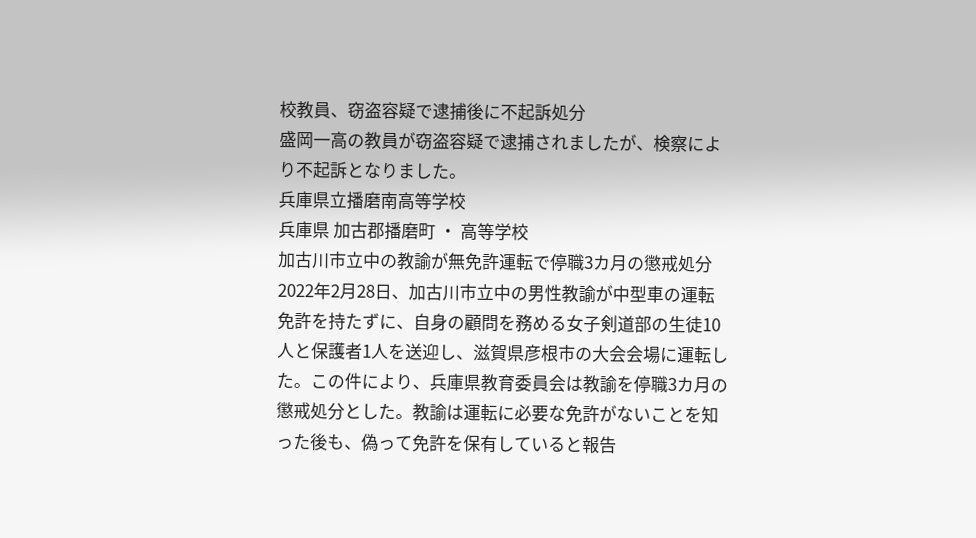校教員、窃盗容疑で逮捕後に不起訴処分
盛岡一高の教員が窃盗容疑で逮捕されましたが、検察により不起訴となりました。
兵庫県立播磨南高等学校
兵庫県 加古郡播磨町 ・ 高等学校
加古川市立中の教諭が無免許運転で停職3カ月の懲戒処分
2022年2月28日、加古川市立中の男性教諭が中型車の運転免許を持たずに、自身の顧問を務める女子剣道部の生徒10人と保護者1人を送迎し、滋賀県彦根市の大会会場に運転した。この件により、兵庫県教育委員会は教諭を停職3カ月の懲戒処分とした。教諭は運転に必要な免許がないことを知った後も、偽って免許を保有していると報告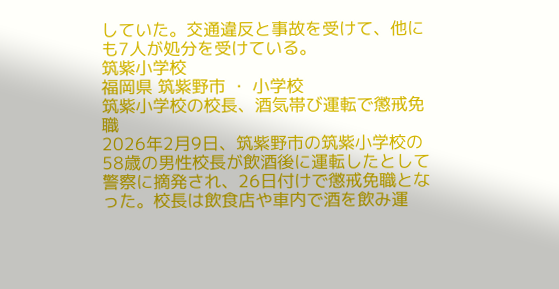していた。交通違反と事故を受けて、他にも7人が処分を受けている。
筑紫小学校
福岡県 筑紫野市 ・ 小学校
筑紫小学校の校長、酒気帯び運転で懲戒免職
2026年2月9日、筑紫野市の筑紫小学校の58歳の男性校長が飲酒後に運転したとして警察に摘発され、26日付けで懲戒免職となった。校長は飲食店や車内で酒を飲み運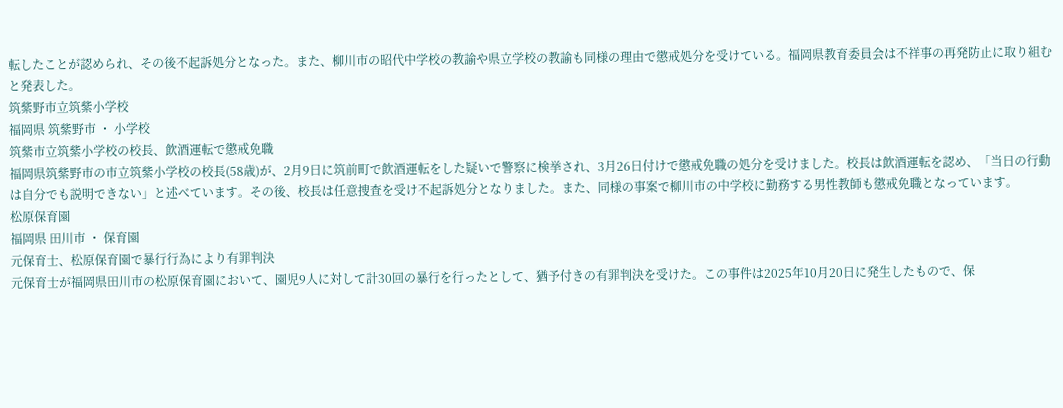転したことが認められ、その後不起訴処分となった。また、柳川市の昭代中学校の教諭や県立学校の教諭も同様の理由で懲戒処分を受けている。福岡県教育委員会は不祥事の再発防止に取り組むと発表した。
筑紫野市立筑紫小学校
福岡県 筑紫野市 ・ 小学校
筑紫市立筑紫小学校の校長、飲酒運転で懲戒免職
福岡県筑紫野市の市立筑紫小学校の校長(58歳)が、2月9日に筑前町で飲酒運転をした疑いで警察に検挙され、3月26日付けで懲戒免職の処分を受けました。校長は飲酒運転を認め、「当日の行動は自分でも説明できない」と述べています。その後、校長は任意捜査を受け不起訴処分となりました。また、同様の事案で柳川市の中学校に勤務する男性教師も懲戒免職となっています。
松原保育園
福岡県 田川市 ・ 保育園
元保育士、松原保育園で暴行行為により有罪判決
元保育士が福岡県田川市の松原保育園において、園児9人に対して計30回の暴行を行ったとして、猶予付きの有罪判決を受けた。この事件は2025年10月20日に発生したもので、保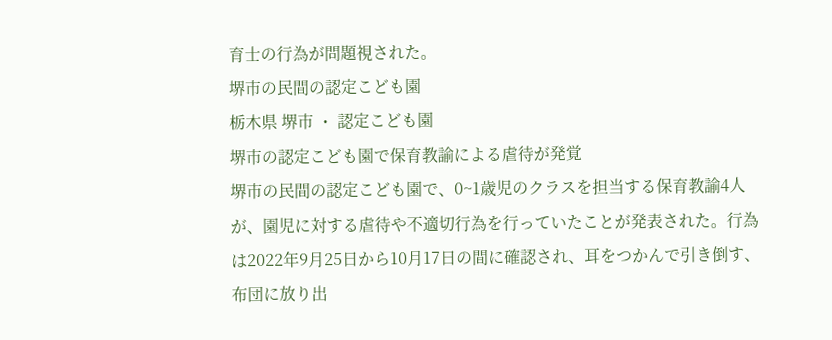育士の行為が問題視された。
堺市の民間の認定こども園
栃木県 堺市 ・ 認定こども園
堺市の認定こども園で保育教諭による虐待が発覚
堺市の民間の認定こども園で、0~1歳児のクラスを担当する保育教諭4人が、園児に対する虐待や不適切行為を行っていたことが発表された。行為は2022年9月25日から10月17日の間に確認され、耳をつかんで引き倒す、布団に放り出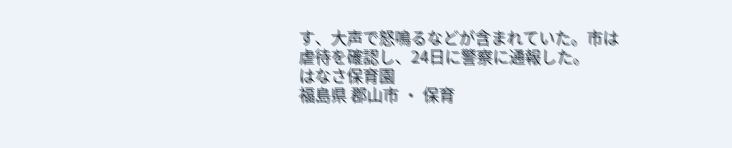す、大声で怒鳴るなどが含まれていた。市は虐待を確認し、24日に警察に通報した。
はなさ保育園
福島県 郡山市 ・ 保育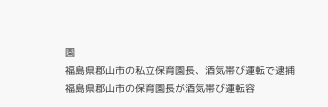園
福島県郡山市の私立保育園長、酒気帯び運転で逮捕
福島県郡山市の保育園長が酒気帯び運転容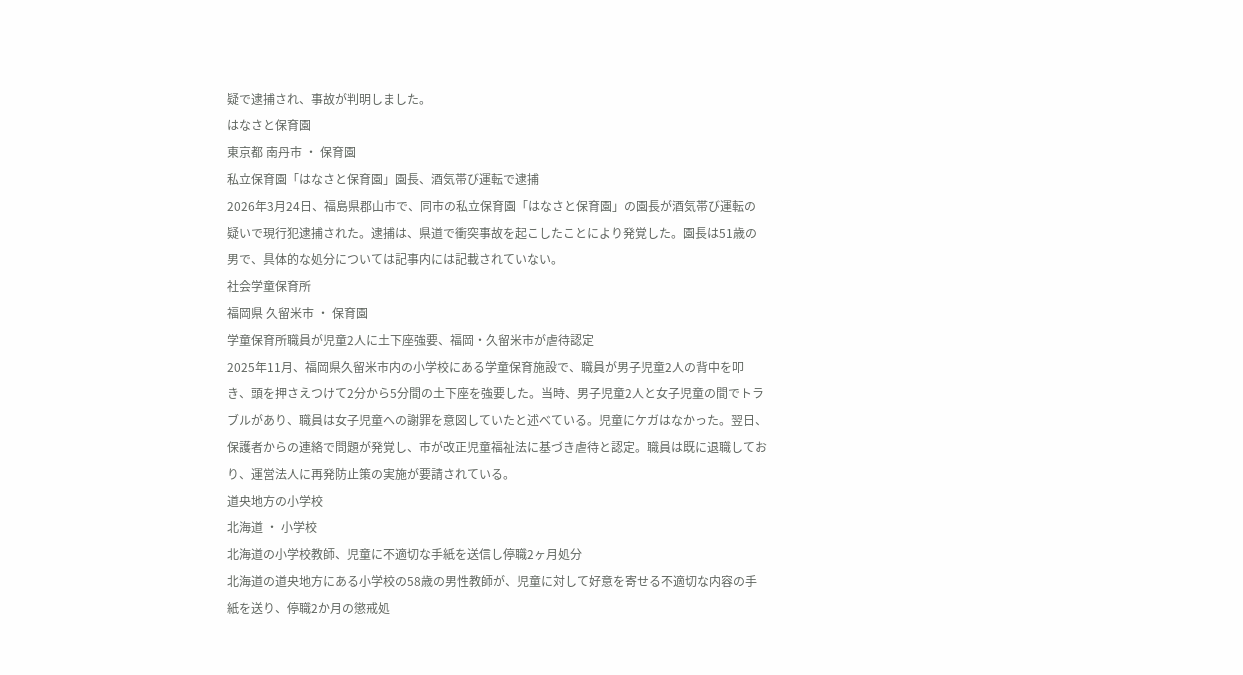疑で逮捕され、事故が判明しました。
はなさと保育園
東京都 南丹市 ・ 保育園
私立保育園「はなさと保育園」園長、酒気帯び運転で逮捕
2026年3月24日、福島県郡山市で、同市の私立保育園「はなさと保育園」の園長が酒気帯び運転の疑いで現行犯逮捕された。逮捕は、県道で衝突事故を起こしたことにより発覚した。園長は51歳の男で、具体的な処分については記事内には記載されていない。
社会学童保育所
福岡県 久留米市 ・ 保育園
学童保育所職員が児童2人に土下座強要、福岡・久留米市が虐待認定
2025年11月、福岡県久留米市内の小学校にある学童保育施設で、職員が男子児童2人の背中を叩き、頭を押さえつけて2分から5分間の土下座を強要した。当時、男子児童2人と女子児童の間でトラブルがあり、職員は女子児童への謝罪を意図していたと述べている。児童にケガはなかった。翌日、保護者からの連絡で問題が発覚し、市が改正児童福祉法に基づき虐待と認定。職員は既に退職しており、運営法人に再発防止策の実施が要請されている。
道央地方の小学校
北海道 ・ 小学校
北海道の小学校教師、児童に不適切な手紙を送信し停職2ヶ月処分
北海道の道央地方にある小学校の58歳の男性教師が、児童に対して好意を寄せる不適切な内容の手紙を送り、停職2か月の懲戒処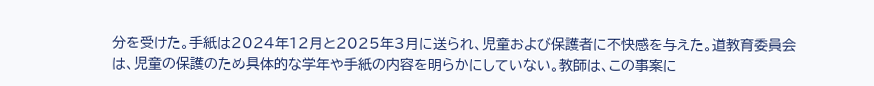分を受けた。手紙は2024年12月と2025年3月に送られ、児童および保護者に不快感を与えた。道教育委員会は、児童の保護のため具体的な学年や手紙の内容を明らかにしていない。教師は、この事案に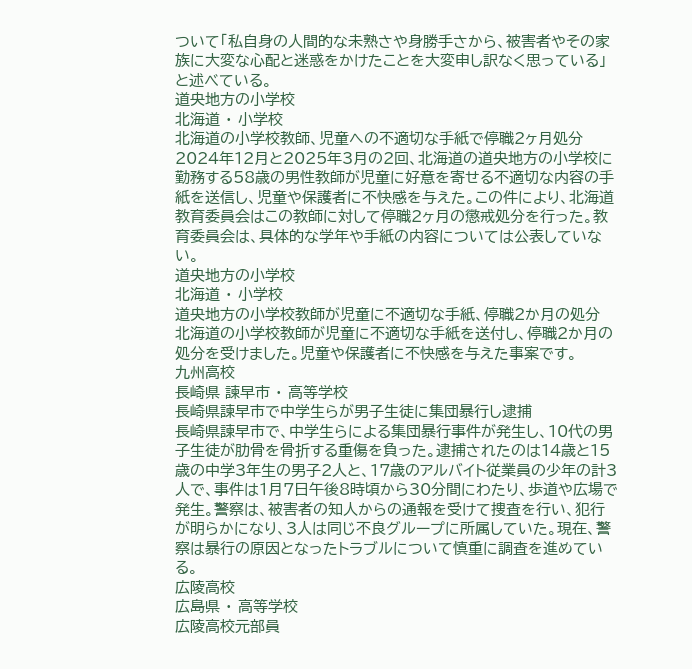ついて「私自身の人間的な未熟さや身勝手さから、被害者やその家族に大変な心配と迷惑をかけたことを大変申し訳なく思っている」と述べている。
道央地方の小学校
北海道 ・ 小学校
北海道の小学校教師、児童への不適切な手紙で停職2ヶ月処分
2024年12月と2025年3月の2回、北海道の道央地方の小学校に勤務する58歳の男性教師が児童に好意を寄せる不適切な内容の手紙を送信し、児童や保護者に不快感を与えた。この件により、北海道教育委員会はこの教師に対して停職2ヶ月の懲戒処分を行った。教育委員会は、具体的な学年や手紙の内容については公表していない。
道央地方の小学校
北海道 ・ 小学校
道央地方の小学校教師が児童に不適切な手紙、停職2か月の処分
北海道の小学校教師が児童に不適切な手紙を送付し、停職2か月の処分を受けました。児童や保護者に不快感を与えた事案です。
九州高校
長崎県 諫早市 ・ 高等学校
長崎県諫早市で中学生らが男子生徒に集団暴行し逮捕
長崎県諫早市で、中学生らによる集団暴行事件が発生し、10代の男子生徒が肋骨を骨折する重傷を負った。逮捕されたのは14歳と15歳の中学3年生の男子2人と、17歳のアルバイト従業員の少年の計3人で、事件は1月7日午後8時頃から30分間にわたり、歩道や広場で発生。警察は、被害者の知人からの通報を受けて捜査を行い、犯行が明らかになり、3人は同じ不良グループに所属していた。現在、警察は暴行の原因となったトラブルについて慎重に調査を進めている。
広陵高校
広島県 ・ 高等学校
広陵高校元部員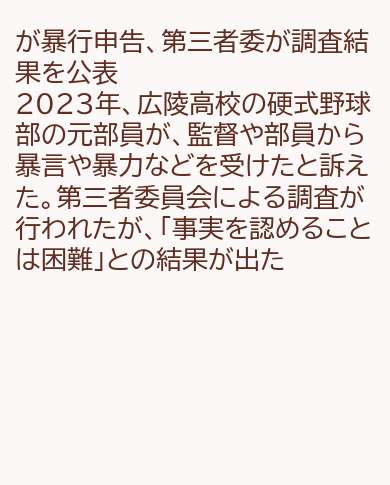が暴行申告、第三者委が調査結果を公表
2023年、広陵高校の硬式野球部の元部員が、監督や部員から暴言や暴力などを受けたと訴えた。第三者委員会による調査が行われたが、「事実を認めることは困難」との結果が出た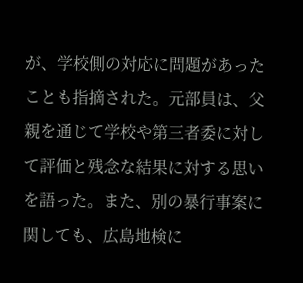が、学校側の対応に問題があったことも指摘された。元部員は、父親を通じて学校や第三者委に対して評価と残念な結果に対する思いを語った。また、別の暴行事案に関しても、広島地検に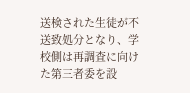送検された生徒が不送致処分となり、学校側は再調査に向けた第三者委を設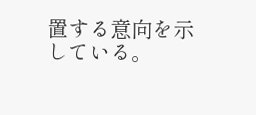置する意向を示している。